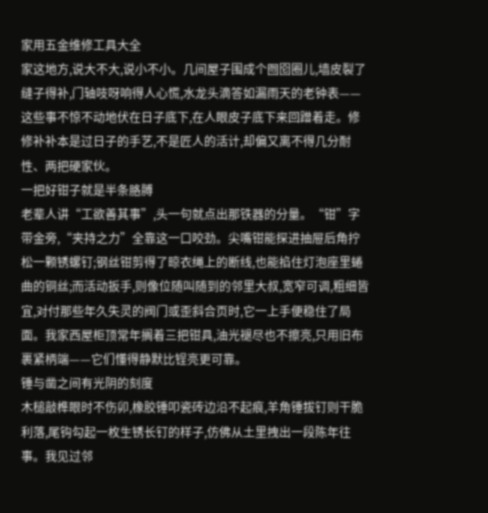家用五金维修工具大全
家这地方,说大不大,说小不小。几间屋子围成个囫囵圈儿,墙皮裂了缝子得补,门轴吱呀响得人心慌,水龙头滴答如漏雨天的老钟表——这些事不惊不动地伏在日子底下,在人眼皮子底下来回蹭着走。修修补补本是过日子的手艺,不是匠人的活计,却偏又离不得几分耐性、两把硬家伙。
一把好钳子就是半条胳膊
老辈人讲“工欲善其事”,头一句就点出那铁器的分量。“钳”字带金旁,“夹持之力”全靠这一口咬劲。尖嘴钳能探进抽屉后角拧松一颗锈螺钉;钢丝钳剪得了晾衣绳上的断线,也能掐住灯泡座里蜷曲的铜丝;而活动扳手,则像位随叫随到的邻里大叔,宽窄可调,粗细皆宜,对付那些年久失灵的阀门或歪斜合页时,它一上手便稳住了局面。我家西屋柜顶常年搁着三把钳具,油光褪尽也不擦亮,只用旧布裹紧柄端——它们懂得静默比锃亮更可靠。
锤与凿之间有光阴的刻度
木槌敲榫眼时不伤卯,橡胶锤叩瓷砖边沿不起痕,羊角锤拔钉则干脆利落,尾钩勾起一枚生锈长钉的样子,仿佛从土里拽出一段陈年往事。我见过邻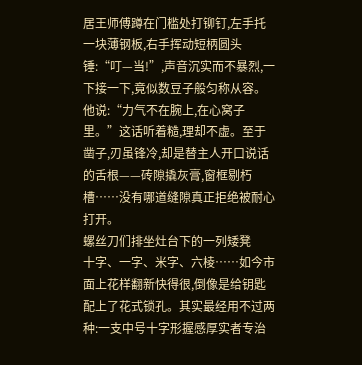居王师傅蹲在门槛处打铆钉,左手托一块薄钢板,右手挥动短柄圆头锤:“叮—当!”,声音沉实而不暴烈,一下接一下,竟似数豆子般匀称从容。他说:“力气不在腕上,在心窝子里。”这话听着糙,理却不虚。至于凿子,刃虽锋冷,却是替主人开口说话的舌根——砖隙撬灰膏,窗框剔朽槽……没有哪道缝隙真正拒绝被耐心打开。
螺丝刀们排坐灶台下的一列矮凳
十字、一字、米字、六棱……如今市面上花样翻新快得很,倒像是给钥匙配上了花式锁孔。其实最经用不过两种:一支中号十字形握感厚实者专治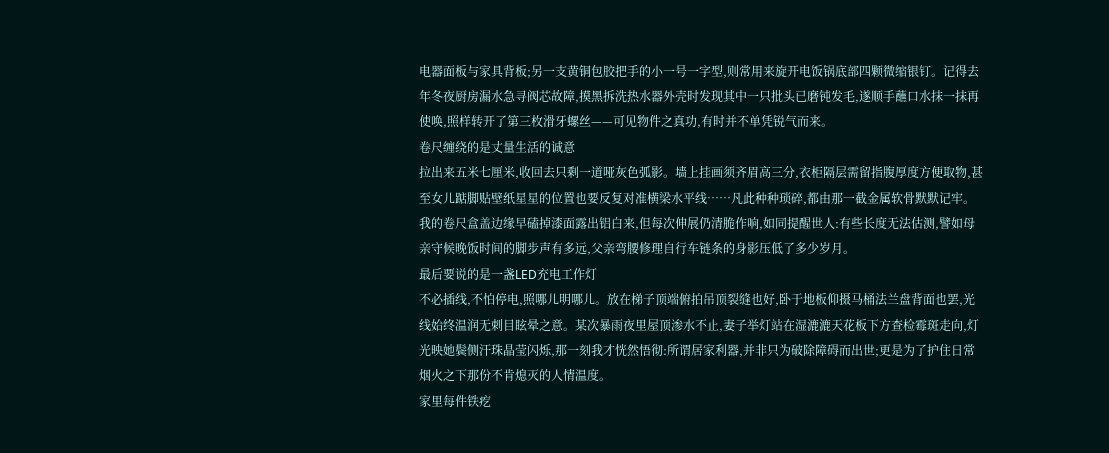电器面板与家具背板;另一支黄铜包胶把手的小一号一字型,则常用来旋开电饭锅底部四颗微缩银钉。记得去年冬夜厨房漏水急寻阀芯故障,摸黑拆洗热水器外壳时发现其中一只批头已磨钝发毛,遂顺手蘸口水抹一抹再使唤,照样转开了第三枚滑牙螺丝——可见物件之真功,有时并不单凭锐气而来。
卷尺缠绕的是丈量生活的诚意
拉出来五米七厘米,收回去只剩一道哑灰色弧影。墙上挂画须齐眉高三分,衣柜隔层需留指腹厚度方便取物,甚至女儿踮脚贴壁纸星星的位置也要反复对准横梁水平线……凡此种种琐碎,都由那一截金属软骨默默记牢。我的卷尺盒盖边缘早磕掉漆面露出铝白来,但每次伸展仍清脆作响,如同提醒世人:有些长度无法估测,譬如母亲守候晚饭时间的脚步声有多远,父亲弯腰修理自行车链条的身影压低了多少岁月。
最后要说的是一盏LED充电工作灯
不必插线,不怕停电,照哪儿明哪儿。放在梯子顶端俯拍吊顶裂缝也好,卧于地板仰摄马桶法兰盘背面也罢,光线始终温润无刺目眩晕之意。某次暴雨夜里屋顶渗水不止,妻子举灯站在湿漉漉天花板下方查检霉斑走向,灯光映她鬓侧汗珠晶莹闪烁,那一刻我才恍然悟彻:所谓居家利器,并非只为破除障碍而出世;更是为了护住日常烟火之下那份不肯熄灭的人情温度。
家里每件铁疙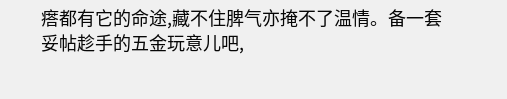瘩都有它的命途,藏不住脾气亦掩不了温情。备一套妥帖趁手的五金玩意儿吧,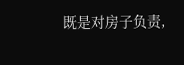既是对房子负责,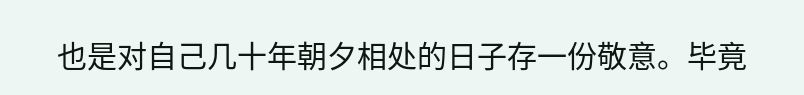也是对自己几十年朝夕相处的日子存一份敬意。毕竟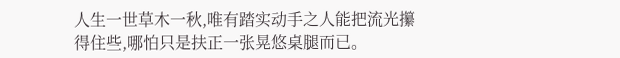人生一世草木一秋,唯有踏实动手之人能把流光攥得住些,哪怕只是扶正一张晃悠桌腿而已。